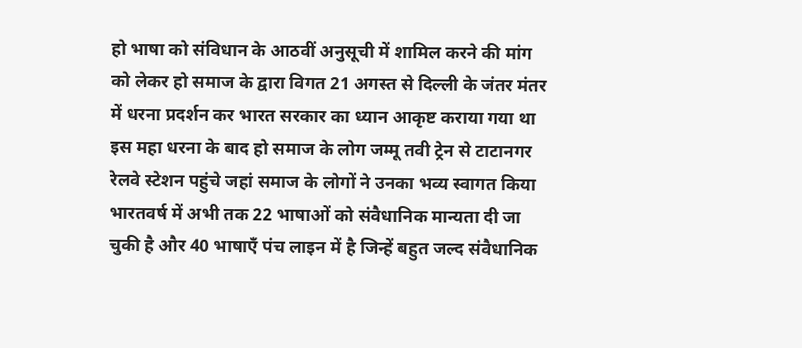हो भाषा को संविधान के आठवीं अनुसूची में शामिल करने की मांग को लेकर हो समाज के द्वारा विगत 21 अगस्त से दिल्ली के जंतर मंतर में धरना प्रदर्शन कर भारत सरकार का ध्यान आकृष्ट कराया गया था इस महा धरना के बाद हो समाज के लोग जम्मू तवी ट्रेन से टाटानगर रेलवे स्टेशन पहुंचे जहां समाज के लोगों ने उनका भव्य स्वागत किया
भारतवर्ष में अभी तक 22 भाषाओं को संवैधानिक मान्यता दी जा चुकी है और 40 भाषाएँ पंच लाइन में है जिन्हें बहुत जल्द संवैधानिक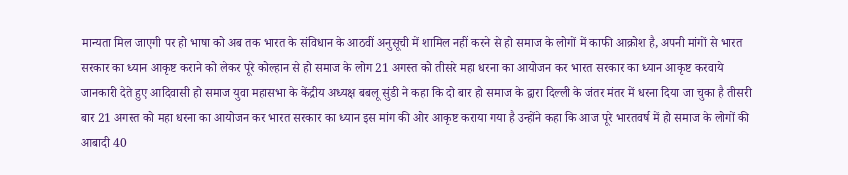मान्यता मिल जाएगी पर हो भाषा को अब तक भारत के संविधान के आठवीं अनुसूची में शामिल नहीं करने से हो समाज के लोगों में काफी आक्रोश है, अपनी मांगों से भारत सरकार का ध्यान आकृष्ट कराने को लेकर पूरे कोल्हान से हो समाज के लोग 21 अगस्त को तीसरे महा धरना का आयोजन कर भारत सरकार का ध्यान आकृष्ट करवाये जानकारी देते हुए आदिवासी हो समाज युवा महासभा के केंद्रीय अध्यक्ष बबलू सुंडी ने कहा कि दो बार हो समाज के द्वारा दिल्ली के जंतर मंतर में धरना दिया जा चुका है तीसरी बार 21 अगस्त को महा धरना का आयोजन कर भारत सरकार का ध्यान इस मांग की ओर आकृष्ट कराया गया है उन्होंने कहा कि आज पूरे भारतवर्ष में हो समाज के लोगों की आबादी 40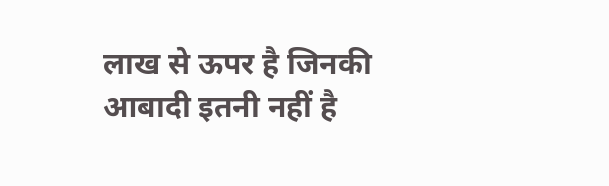लाख से ऊपर है जिनकी आबादी इतनी नहीं है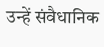उन्हें संवैधानिक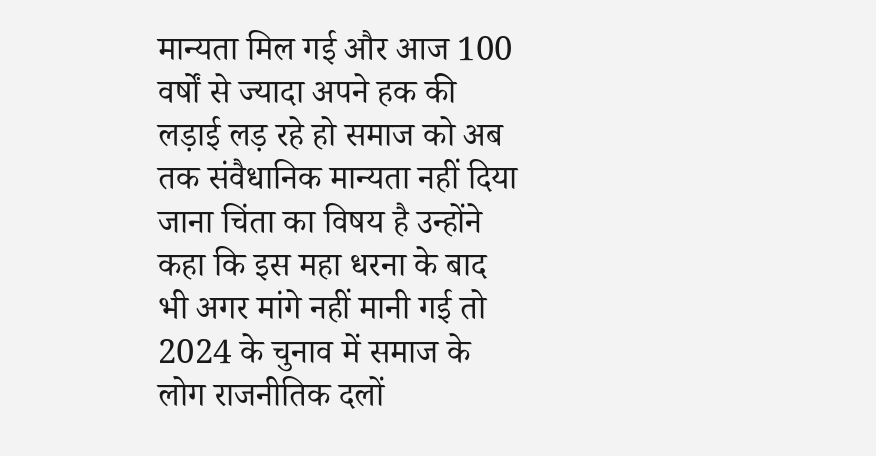मान्यता मिल गई और आज 100 वर्षों से ज्यादा अपने हक की लड़ाई लड़ रहे हो समाज को अब तक संवैधानिक मान्यता नहीं दिया जाना चिंता का विषय है उन्होंने कहा कि इस महा धरना के बाद भी अगर मांगे नहीं मानी गई तो 2024 के चुनाव में समाज के लोग राजनीतिक दलों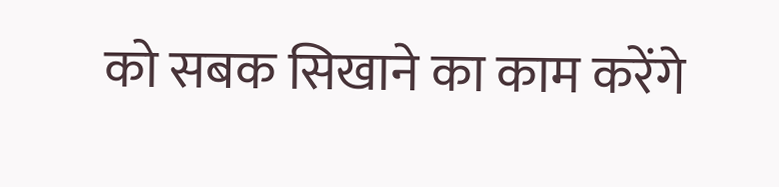को सबक सिखाने का काम करेंगे